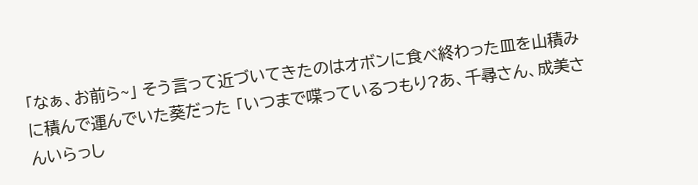「なぁ、お前ら~」 そう言って近づいてきたのはオボンに食べ終わった皿を山積みに積んで運んでいた葵だった 「いつまで喋っているつもり?あ、千尋さん、成美さんいらっし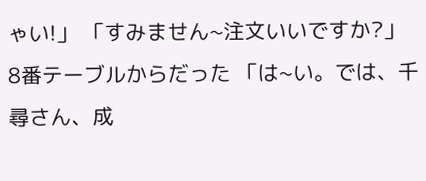ゃい!」 「すみません~注文いいですか?」 8番テーブルからだった 「は~い。では、千尋さん、成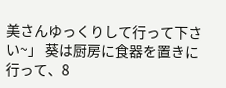美さんゆっくりして行って下さい~」 葵は厨房に食器を置きに行って、8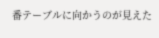番テーブルに向かうのが見えた